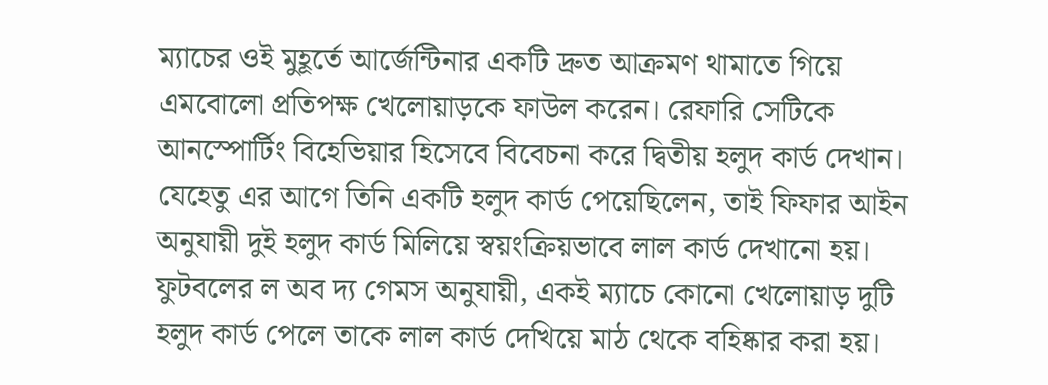ম্যাচের ওই মুহূর্তে আর্জেন্টিনার একটি দ্রুত আক্রমণ থামাতে গিয়ে এমবোলো প্রতিপক্ষ খেলোয়াড়কে ফাউল করেন। রেফারি সেটিকে আনস্পোর্টিং বিহেভিয়ার হিসেবে বিবেচনা করে দ্বিতীয় হলুদ কার্ড দেখান। যেহেতু এর আগে তিনি একটি হলুদ কার্ড পেয়েছিলেন, তাই ফিফার আইন অনুযায়ী দুই হলুদ কার্ড মিলিয়ে স্বয়ংক্রিয়ভাবে লাল কার্ড দেখানো হয়।
ফুটবলের ল অব দ্য গেমস অনুযায়ী, একই ম্যাচে কোনো খেলোয়াড় দুটি হলুদ কার্ড পেলে তাকে লাল কার্ড দেখিয়ে মাঠ থেকে বহিষ্কার করা হয়।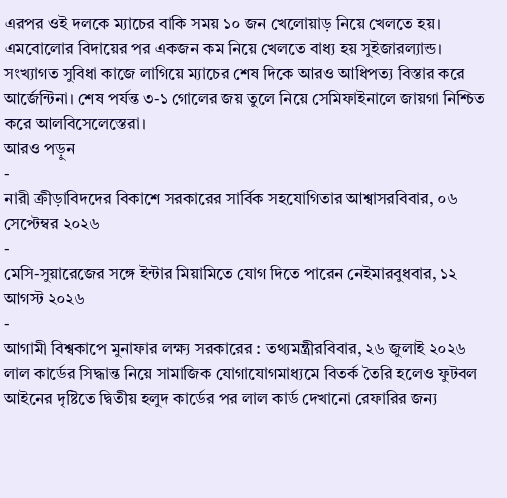এরপর ওই দলকে ম্যাচের বাকি সময় ১০ জন খেলোয়াড় নিয়ে খেলতে হয়।
এমবোলোর বিদায়ের পর একজন কম নিয়ে খেলতে বাধ্য হয় সুইজারল্যান্ড। সংখ্যাগত সুবিধা কাজে লাগিয়ে ম্যাচের শেষ দিকে আরও আধিপত্য বিস্তার করে আর্জেন্টিনা। শেষ পর্যন্ত ৩-১ গোলের জয় তুলে নিয়ে সেমিফাইনালে জায়গা নিশ্চিত করে আলবিসেলেস্তেরা।
আরও পড়ুন
-
নারী ক্রীড়াবিদদের বিকাশে সরকারের সার্বিক সহযোগিতার আশ্বাসরবিবার, ০৬ সেপ্টেম্বর ২০২৬
-
মেসি-সুয়ারেজের সঙ্গে ইন্টার মিয়ামিতে যোগ দিতে পারেন নেইমারবুধবার, ১২ আগস্ট ২০২৬
-
আগামী বিশ্বকাপে মুনাফার লক্ষ্য সরকারের : তথ্যমন্ত্রীরবিবার, ২৬ জুলাই ২০২৬
লাল কার্ডের সিদ্ধান্ত নিয়ে সামাজিক যোগাযোগমাধ্যমে বিতর্ক তৈরি হলেও ফুটবল আইনের দৃষ্টিতে দ্বিতীয় হলুদ কার্ডের পর লাল কার্ড দেখানো রেফারির জন্য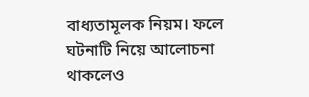বাধ্যতামূলক নিয়ম। ফলে ঘটনাটি নিয়ে আলোচনা থাকলেও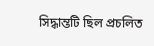সিদ্ধান্তটি ছিল প্রচলিত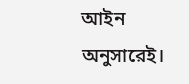আইন অনুসারেই।